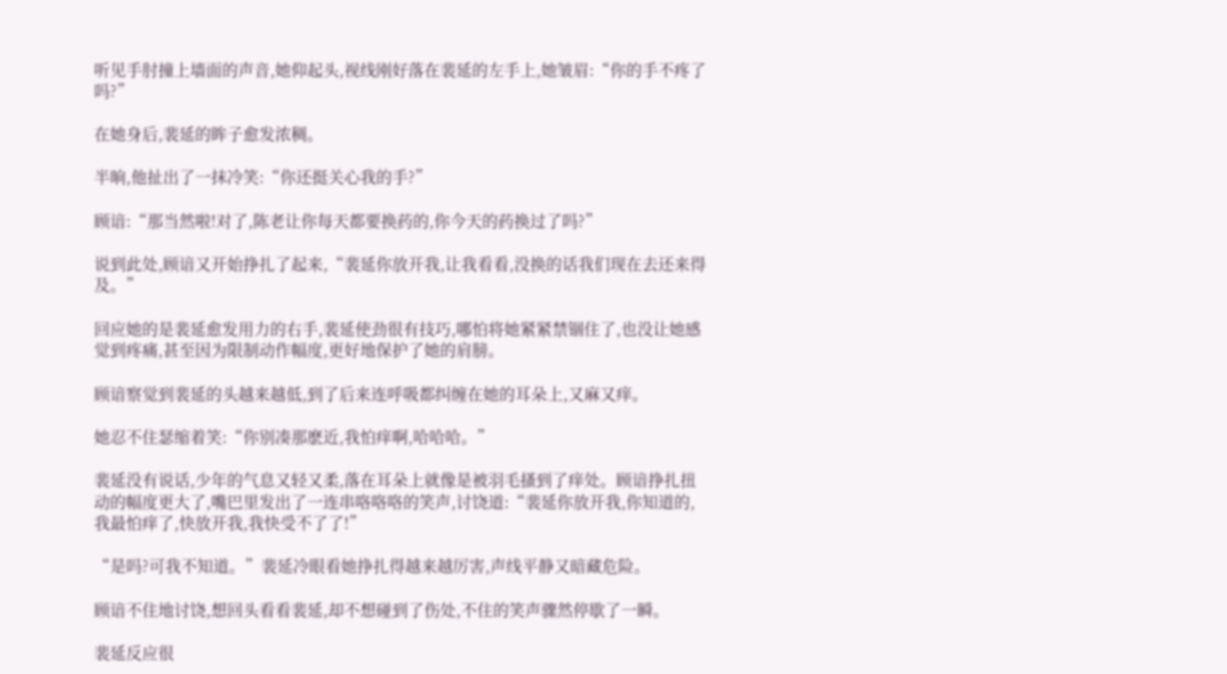听见手肘撞上墙面的声音,她仰起头,视线刚好落在裴延的左手上,她皱眉:“你的手不疼了吗?”

在她身后,裴延的眸子愈发浓稠。

半晌,他扯出了一抹冷笑:“你还挺关心我的手?”

顾谙:“那当然啦!对了,陈老让你每天都要换药的,你今天的药换过了吗?”

说到此处,顾谙又开始挣扎了起来,“裴延你放开我,让我看看,没换的话我们现在去还来得及。”

回应她的是裴延愈发用力的右手,裴延使劲很有技巧,哪怕将她紧紧禁锢住了,也没让她感觉到疼痛,甚至因为限制动作幅度,更好地保护了她的肩膀。

顾谙察觉到裴延的头越来越低,到了后来连呼吸都纠缠在她的耳朵上,又麻又痒。

她忍不住瑟缩着笑:“你别凑那麽近,我怕痒啊,哈哈哈。”

裴延没有说话,少年的气息又轻又柔,落在耳朵上就像是被羽毛搔到了痒处。顾谙挣扎扭动的幅度更大了,嘴巴里发出了一连串咯咯咯的笑声,讨饶道:“裴延你放开我,你知道的,我最怕痒了,快放开我,我快受不了了!”

“是吗?可我不知道。”裴延冷眼看她挣扎得越来越厉害,声线平静又暗藏危险。

顾谙不住地讨饶,想回头看看裴延,却不想碰到了伤处,不住的笑声骤然停歇了一瞬。

裴延反应很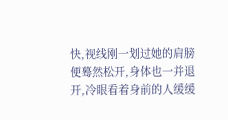快,视线刚一划过她的肩膀便蓦然松开,身体也一并退开,冷眼看着身前的人缓缓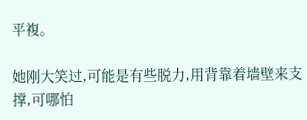平複。

她刚大笑过,可能是有些脱力,用背靠着墙壁来支撑,可哪怕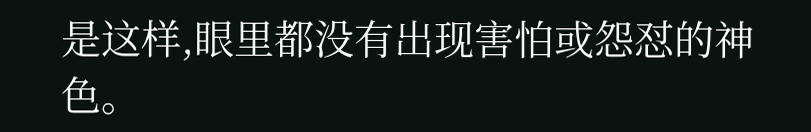是这样,眼里都没有出现害怕或怨怼的神色。